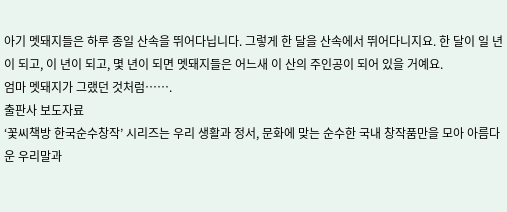아기 멧돼지들은 하루 종일 산속을 뛰어다닙니다. 그렇게 한 달을 산속에서 뛰어다니지요. 한 달이 일 년이 되고, 이 년이 되고, 몇 년이 되면 멧돼지들은 어느새 이 산의 주인공이 되어 있을 거예요.
엄마 멧돼지가 그랬던 것처럼…….
출판사 보도자료
‘꽃씨책방 한국순수창작’ 시리즈는 우리 생활과 정서, 문화에 맞는 순수한 국내 창작품만을 모아 아름다운 우리말과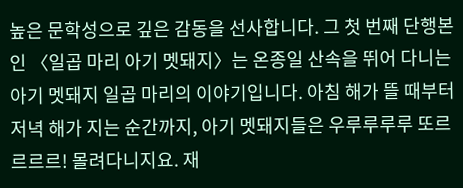높은 문학성으로 깊은 감동을 선사합니다. 그 첫 번째 단행본인 〈일곱 마리 아기 멧돼지〉는 온종일 산속을 뛰어 다니는 아기 멧돼지 일곱 마리의 이야기입니다. 아침 해가 뜰 때부터 저녁 해가 지는 순간까지, 아기 멧돼지들은 우루루루루 또르르르르! 몰려다니지요. 재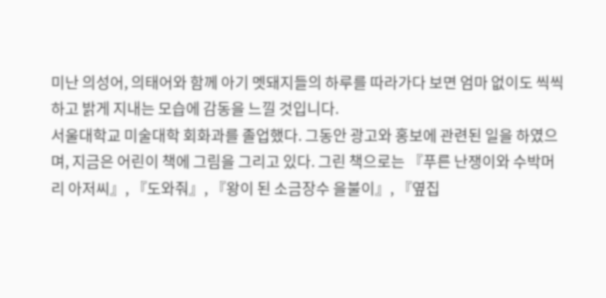미난 의성어, 의태어와 함께 아기 멧돼지들의 하루를 따라가다 보면 엄마 없이도 씩씩하고 밝게 지내는 모습에 감동을 느낄 것입니다.
서울대학교 미술대학 회화과를 졸업했다. 그동안 광고와 홍보에 관련된 일을 하였으며, 지금은 어린이 책에 그림을 그리고 있다. 그린 책으로는 『푸른 난쟁이와 수박머리 아저씨』, 『도와줘』, 『왕이 된 소금장수 을불이』, 『옆집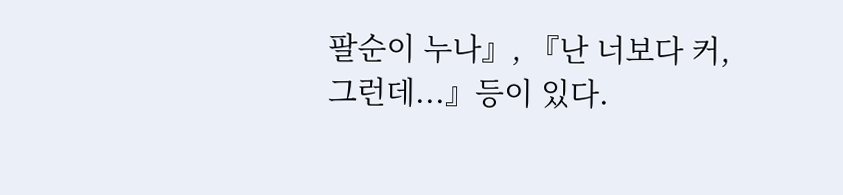팔순이 누나』, 『난 너보다 커, 그런데...』등이 있다.